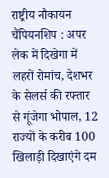राष्ट्रीय नौकायन चैंपियनशिप : अपर लेक में दिखेगा में लहरों रोमांच, देशभर के सेलर्स की रफ्तार से गूंजेगा भोपाल, 12 राज्यों के करीब 100 खिलाड़ी दिखाएंगे दम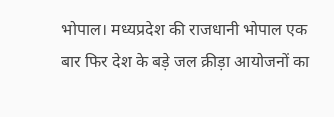भोपाल। मध्यप्रदेश की राजधानी भोपाल एक बार फिर देश के बड़े जल क्रीड़ा आयोजनों का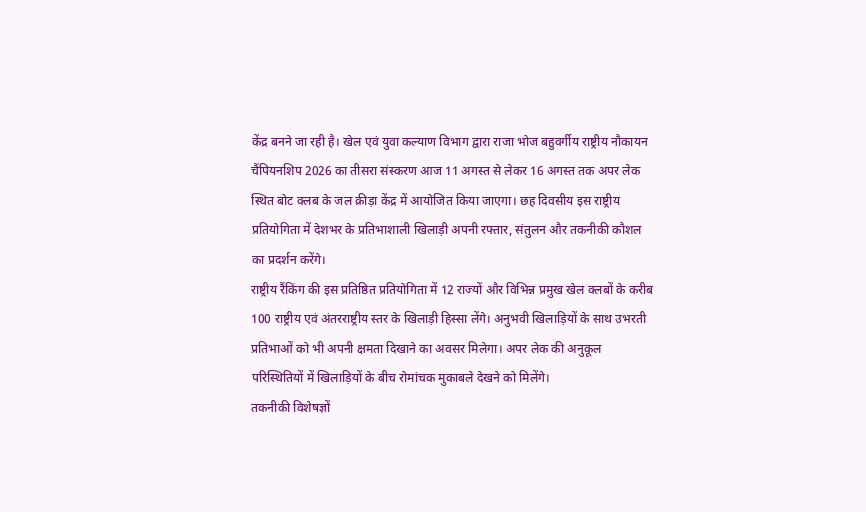केंद्र बनने जा रही है। खेल एवं युवा कल्याण विभाग द्वारा राजा भोज बहुवर्गीय राष्ट्रीय नौकायन चैंपियनशिप 2026 का तीसरा संस्करण आज 11 अगस्त से लेकर 16 अगस्त तक अपर लेक स्थित बोट क्लब के जल क्रीड़ा केंद्र में आयोजित किया जाएगा। छह दिवसीय इस राष्ट्रीय प्रतियोगिता में देशभर के प्रतिभाशाली खिलाड़ी अपनी रफ्तार, संतुलन और तकनीकी कौशल का प्रदर्शन करेंगे।
राष्ट्रीय रैंकिंग की इस प्रतिष्ठित प्रतियोगिता में 12 राज्यों और विभिन्न प्रमुख खेल क्लबों के करीब 100 राष्ट्रीय एवं अंतरराष्ट्रीय स्तर के खिलाड़ी हिस्सा लेंगे। अनुभवी खिलाड़ियों के साथ उभरती प्रतिभाओं को भी अपनी क्षमता दिखाने का अवसर मिलेगा। अपर लेक की अनुकूल परिस्थितियों में खिलाड़ियों के बीच रोमांचक मुकाबले देखने को मिलेंगे।
तकनीकी विशेषज्ञों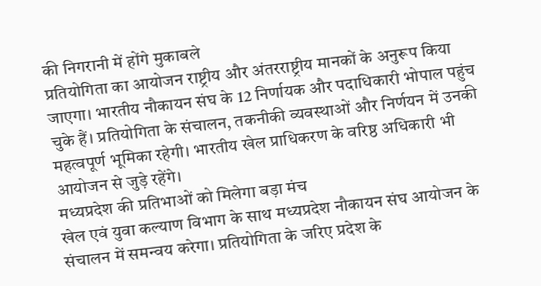की निगरानी में होंगे मुकाबले
प्रतियोगिता का आयोजन राष्ट्रीय और अंतरराष्ट्रीय मानकों के अनुरूप किया जाएगा। भारतीय नौकायन संघ के 12 निर्णायक और पदाधिकारी भोपाल पहुंच चुके हैं। प्रतियोगिता के संचालन, तकनीकी व्यवस्थाओं और निर्णयन में उनकी महत्वपूर्ण भूमिका रहेगी। भारतीय खेल प्राधिकरण के वरिष्ठ अधिकारी भी आयोजन से जुड़े रहेंगे।
मध्यप्रदेश की प्रतिभाओं को मिलेगा बड़ा मंच
खेल एवं युवा कल्याण विभाग के साथ मध्यप्रदेश नौकायन संघ आयोजन के संचालन में समन्वय करेगा। प्रतियोगिता के जरिए प्रदेश के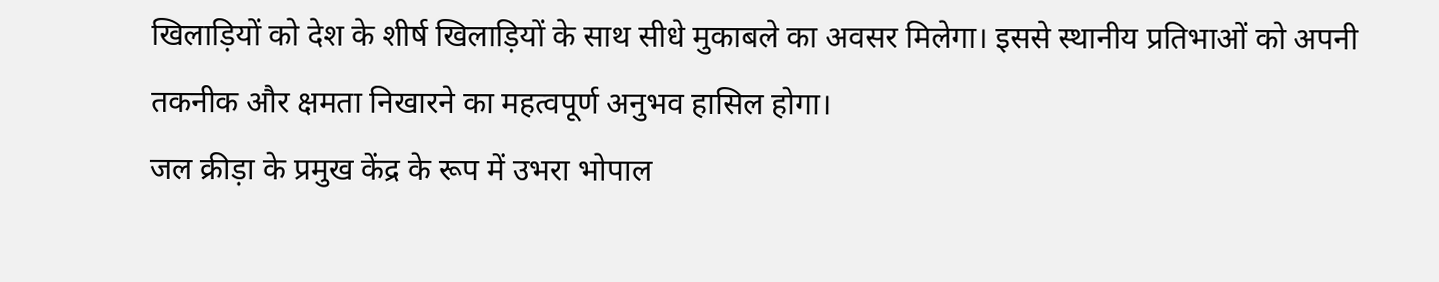खिलाड़ियों को देश के शीर्ष खिलाड़ियों के साथ सीधे मुकाबले का अवसर मिलेगा। इससे स्थानीय प्रतिभाओं को अपनी तकनीक और क्षमता निखारने का महत्वपूर्ण अनुभव हासिल होगा।
जल क्रीड़ा के प्रमुख केंद्र के रूप में उभरा भोपाल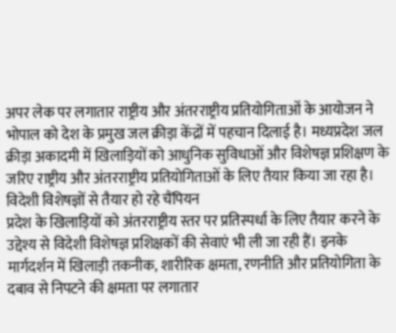अपर लेक पर लगातार राष्ट्रीय और अंतरराष्ट्रीय प्रतियोगिताओं के आयोजन ने भोपाल को देश के प्रमुख जल क्रीड़ा केंद्रों में पहचान दिलाई है। मध्यप्रदेश जल क्रीड़ा अकादमी में खिलाड़ियों को आधुनिक सुविधाओं और विशेषज्ञ प्रशिक्षण के जरिए राष्ट्रीय और अंतरराष्ट्रीय प्रतियोगिताओं के लिए तैयार किया जा रहा है।
विदेशी विशेषज्ञों से तैयार हो रहे चैंपियन
प्रदेश के खिलाड़ियों को अंतरराष्ट्रीय स्तर पर प्रतिस्पर्धा के लिए तैयार करने के उद्देश्य से विदेशी विशेषज्ञ प्रशिक्षकों की सेवाएं भी ली जा रही हैं। इनके मार्गदर्शन में खिलाड़ी तकनीक, शारीरिक क्षमता, रणनीति और प्रतियोगिता के दबाव से निपटने की क्षमता पर लगातार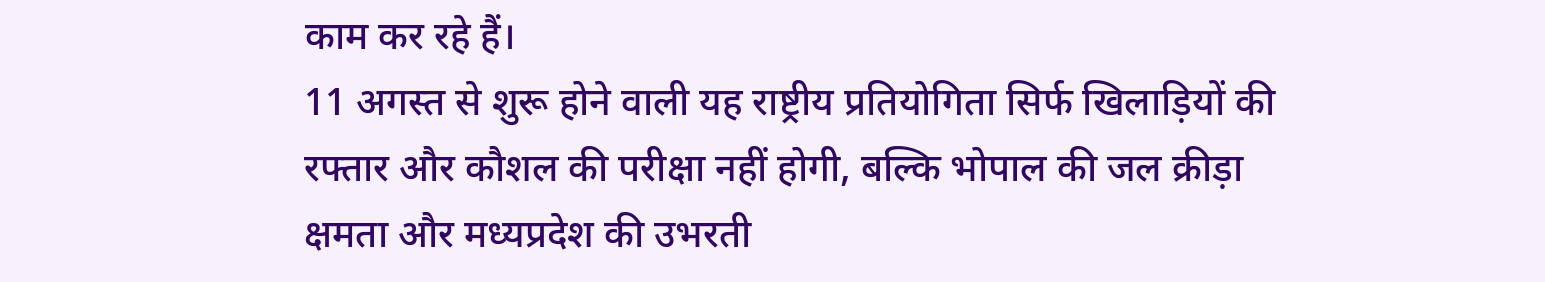काम कर रहे हैं।
11 अगस्त से शुरू होने वाली यह राष्ट्रीय प्रतियोगिता सिर्फ खिलाड़ियों की रफ्तार और कौशल की परीक्षा नहीं होगी, बल्कि भोपाल की जल क्रीड़ा क्षमता और मध्यप्रदेश की उभरती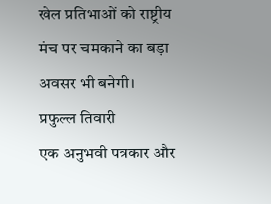खेल प्रतिभाओं को राष्ट्रीय मंच पर चमकाने का बड़ा अवसर भी बनेगी।
प्रफुल्ल तिवारी
एक अनुभवी पत्रकार और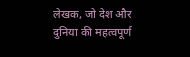लेखक, जो देश और दुनिया की महत्वपूर्ण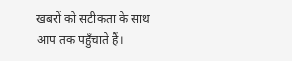खबरों को सटीकता के साथ आप तक पहुँचाते हैं।